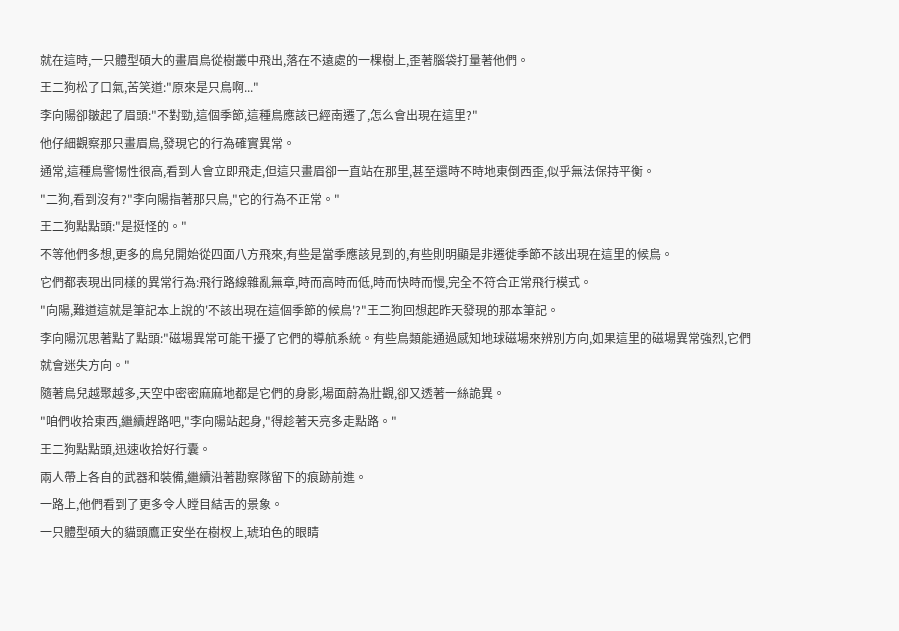就在這時,一只體型碩大的畫眉鳥從樹叢中飛出,落在不遠處的一棵樹上,歪著腦袋打量著他們。
王二狗松了口氣,苦笑道:"原來是只鳥啊..."
李向陽卻皺起了眉頭:"不對勁,這個季節,這種鳥應該已經南遷了,怎么會出現在這里?"
他仔細觀察那只畫眉鳥,發現它的行為確實異常。
通常,這種鳥警惕性很高,看到人會立即飛走,但這只畫眉卻一直站在那里,甚至還時不時地東倒西歪,似乎無法保持平衡。
"二狗,看到沒有?"李向陽指著那只鳥,"它的行為不正常。"
王二狗點點頭:"是挺怪的。"
不等他們多想,更多的鳥兒開始從四面八方飛來,有些是當季應該見到的,有些則明顯是非遷徙季節不該出現在這里的候鳥。
它們都表現出同樣的異常行為:飛行路線雜亂無章,時而高時而低,時而快時而慢,完全不符合正常飛行模式。
"向陽,難道這就是筆記本上說的'不該出現在這個季節的候鳥'?"王二狗回想起昨天發現的那本筆記。
李向陽沉思著點了點頭:"磁場異常可能干擾了它們的導航系統。有些鳥類能通過感知地球磁場來辨別方向,如果這里的磁場異常強烈,它們就會迷失方向。"
隨著鳥兒越聚越多,天空中密密麻麻地都是它們的身影,場面蔚為壯觀,卻又透著一絲詭異。
"咱們收拾東西,繼續趕路吧,"李向陽站起身,"得趁著天亮多走點路。"
王二狗點點頭,迅速收拾好行囊。
兩人帶上各自的武器和裝備,繼續沿著勘察隊留下的痕跡前進。
一路上,他們看到了更多令人瞠目結舌的景象。
一只體型碩大的貓頭鷹正安坐在樹杈上,琥珀色的眼睛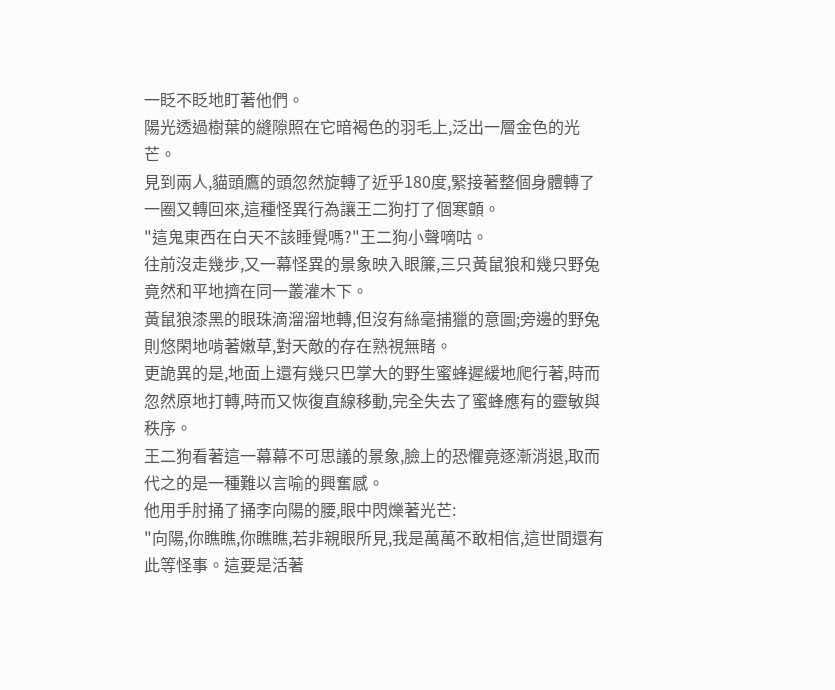一眨不眨地盯著他們。
陽光透過樹葉的縫隙照在它暗褐色的羽毛上,泛出一層金色的光芒。
見到兩人,貓頭鷹的頭忽然旋轉了近乎180度,緊接著整個身體轉了一圈又轉回來,這種怪異行為讓王二狗打了個寒顫。
"這鬼東西在白天不該睡覺嗎?"王二狗小聲嘀咕。
往前沒走幾步,又一幕怪異的景象映入眼簾,三只黃鼠狼和幾只野兔竟然和平地擠在同一叢灌木下。
黃鼠狼漆黑的眼珠滴溜溜地轉,但沒有絲毫捕獵的意圖;旁邊的野兔則悠閑地啃著嫩草,對天敵的存在熟視無睹。
更詭異的是,地面上還有幾只巴掌大的野生蜜蜂遲緩地爬行著,時而忽然原地打轉,時而又恢復直線移動,完全失去了蜜蜂應有的靈敏與秩序。
王二狗看著這一幕幕不可思議的景象,臉上的恐懼竟逐漸消退,取而代之的是一種難以言喻的興奮感。
他用手肘捅了捅李向陽的腰,眼中閃爍著光芒:
"向陽,你瞧瞧,你瞧瞧,若非親眼所見,我是萬萬不敢相信,這世間還有此等怪事。這要是活著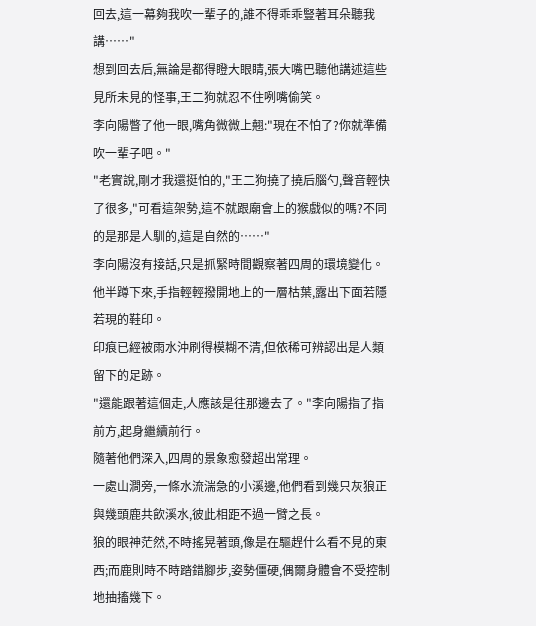回去,這一幕夠我吹一輩子的,誰不得乖乖豎著耳朵聽我講……"
想到回去后,無論是都得瞪大眼睛,張大嘴巴聽他講述這些見所未見的怪事,王二狗就忍不住咧嘴偷笑。
李向陽瞥了他一眼,嘴角微微上翹:"現在不怕了?你就準備吹一輩子吧。"
"老實說,剛才我還挺怕的,"王二狗撓了撓后腦勺,聲音輕快了很多,"可看這架勢,這不就跟廟會上的猴戲似的嗎?不同的是那是人馴的,這是自然的……"
李向陽沒有接話,只是抓緊時間觀察著四周的環境變化。
他半蹲下來,手指輕輕撥開地上的一層枯葉,露出下面若隱若現的鞋印。
印痕已經被雨水沖刷得模糊不清,但依稀可辨認出是人類留下的足跡。
"還能跟著這個走,人應該是往那邊去了。"李向陽指了指前方,起身繼續前行。
隨著他們深入,四周的景象愈發超出常理。
一處山澗旁,一條水流湍急的小溪邊,他們看到幾只灰狼正與幾頭鹿共飲溪水,彼此相距不過一臂之長。
狼的眼神茫然,不時搖晃著頭,像是在驅趕什么看不見的東西;而鹿則時不時踏錯腳步,姿勢僵硬,偶爾身體會不受控制地抽搐幾下。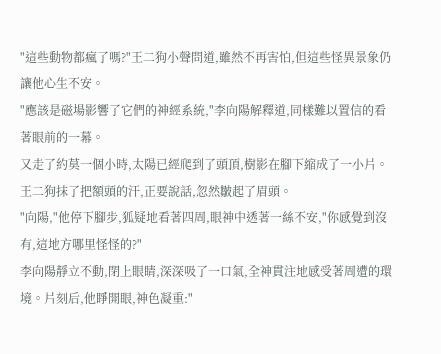"這些動物都瘋了嗎?"王二狗小聲問道,雖然不再害怕,但這些怪異景象仍讓他心生不安。
"應該是磁場影響了它們的神經系統,"李向陽解釋道,同樣難以置信的看著眼前的一幕。
又走了約莫一個小時,太陽已經爬到了頭頂,樹影在腳下縮成了一小片。王二狗抹了把額頭的汗,正要說話,忽然皺起了眉頭。
"向陽,"他停下腳步,狐疑地看著四周,眼神中透著一絲不安,"你感覺到沒有,這地方哪里怪怪的?"
李向陽靜立不動,閉上眼睛,深深吸了一口氣,全神貫注地感受著周遭的環境。片刻后,他睜開眼,神色凝重:"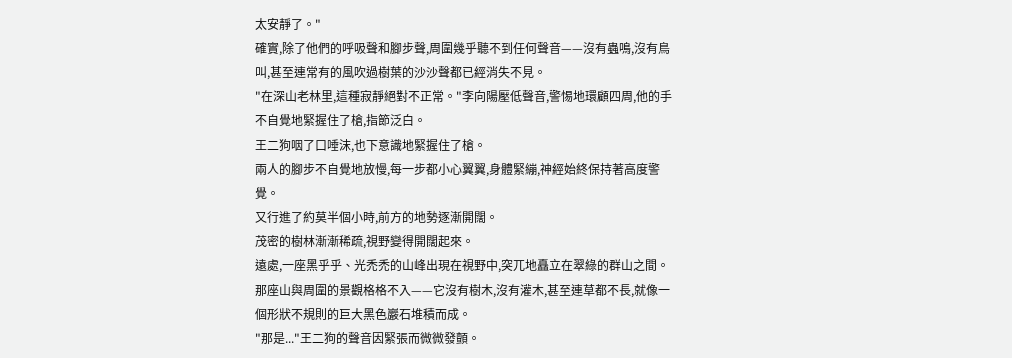太安靜了。"
確實,除了他們的呼吸聲和腳步聲,周圍幾乎聽不到任何聲音——沒有蟲鳴,沒有鳥叫,甚至連常有的風吹過樹葉的沙沙聲都已經消失不見。
"在深山老林里,這種寂靜絕對不正常。"李向陽壓低聲音,警惕地環顧四周,他的手不自覺地緊握住了槍,指節泛白。
王二狗咽了口唾沫,也下意識地緊握住了槍。
兩人的腳步不自覺地放慢,每一步都小心翼翼,身體緊繃,神經始終保持著高度警覺。
又行進了約莫半個小時,前方的地勢逐漸開闊。
茂密的樹林漸漸稀疏,視野變得開闊起來。
遠處,一座黑乎乎、光禿禿的山峰出現在視野中,突兀地矗立在翠綠的群山之間。
那座山與周圍的景觀格格不入——它沒有樹木,沒有灌木,甚至連草都不長,就像一個形狀不規則的巨大黑色巖石堆積而成。
"那是..."王二狗的聲音因緊張而微微發顫。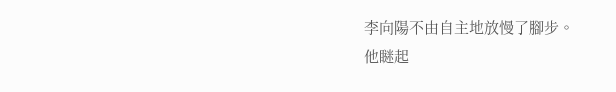李向陽不由自主地放慢了腳步。
他瞇起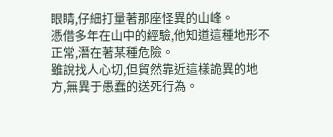眼睛,仔細打量著那座怪異的山峰。
憑借多年在山中的經驗,他知道這種地形不正常,潛在著某種危險。
雖說找人心切,但貿然靠近這樣詭異的地方,無異于愚蠢的送死行為。